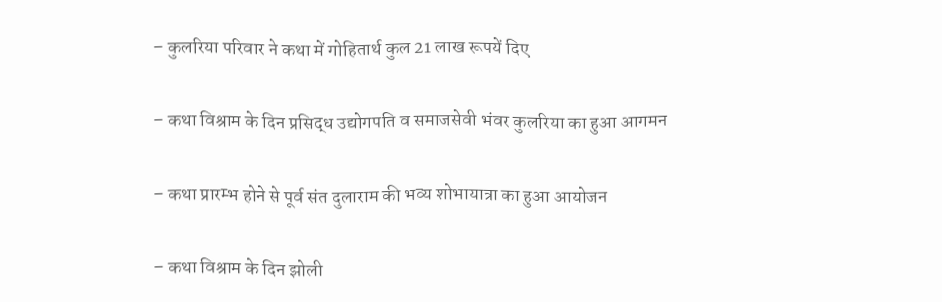– कुलरिया परिवार ने कथा में गोहितार्थ कुल 21 लाख रूपयें दिए

– कथा विश्राम के दिन प्रसिद्ध उद्योगपति व समाजसेवी भंवर कुलरिया का हुआ आगमन

– कथा प्रारम्भ होने से पूर्व संत दुलाराम की भव्य शोभायात्रा का हुआ आयोजन

– कथा विश्राम के दिन झोली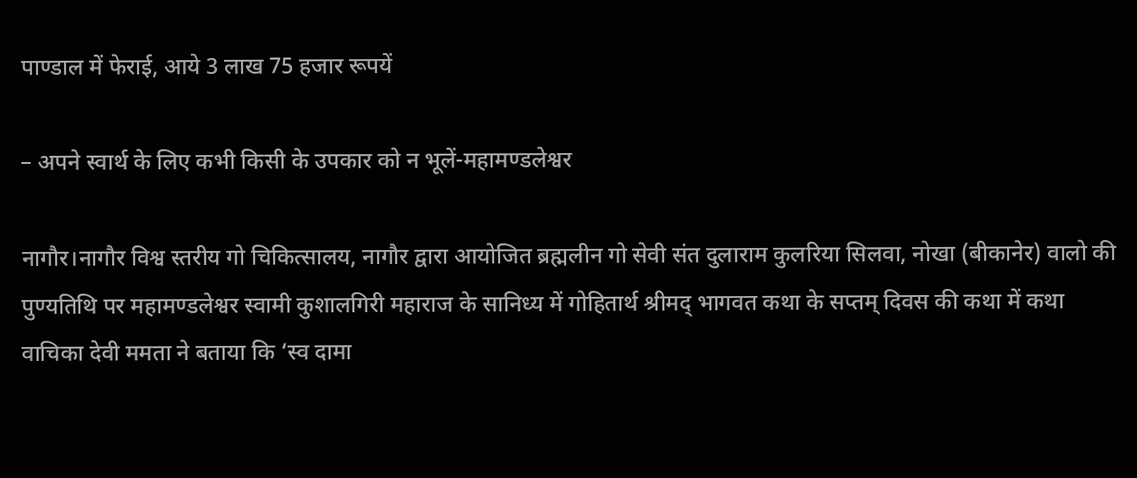पाण्डाल में फेराई, आये 3 लाख 75 हजार रूपयें

– अपने स्वार्थ के लिए कभी किसी के उपकार को न भूलें-महामण्डलेश्वर

नागौर।नागौर विश्व स्तरीय गो चिकित्सालय, नागौर द्वारा आयोजित ब्रह्मलीन गो सेवी संत दुलाराम कुलरिया सिलवा, नोखा (बीकानेर) वालो की पुण्यतिथि पर महामण्डलेश्वर स्वामी कुशालगिरी महाराज के सानिध्य में गोहितार्थ श्रीमद् भागवत कथा के सप्तम् दिवस की कथा में कथा वाचिका देवी ममता ने बताया कि ‘स्व दामा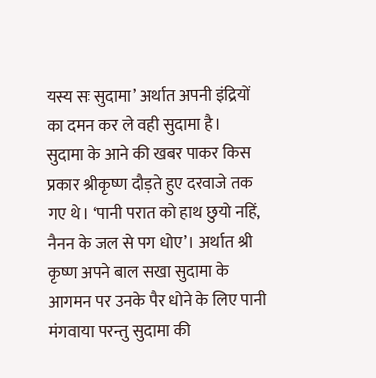यस्य सः सुदामा’ अर्थात अपनी इंद्रियों का दमन कर ले वही सुदामा है।
सुदामा के आने की खबर पाकर किस प्रकार श्रीकृष्ण दौड़ते हुए दरवाजे तक गए थे। ‘पानी परात को हाथ छुयो नहिं, नैनन के जल से पग धोए’। अर्थात श्री कृष्ण अपने बाल सखा सुदामा के आगमन पर उनके पैर धोने के लिए पानी मंगवाया परन्तु सुदामा की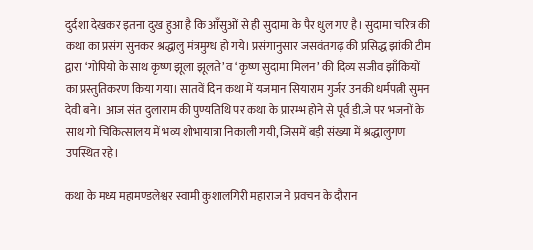दुर्दशा देखकर इतना दुख हुआ है कि आँसुओं से ही सुदामा के पैर धुल गए है। सुदामा चरित्र की कथा का प्रसंग सुनकर श्रद्धालु मंत्रमुग्ध हो गये। प्रसंगानुसार जसवंतगढ़ की प्रसिद्ध झांकी टीम द्वारा ‘गोपियो के साथ कृष्ण झूला झूलते’ व ‘कृष्ण सुदामा मिलन’ की दिव्य सजीव झाँकियों का प्रस्तुतिकरण किया गया। सातवें दिन कथा में यजमान सियाराम गुर्जर उनकी धर्मपत्नी सुमन देवी बने। आज संत दुलाराम की पुण्यतिथि पर कथा के प्रारम्भ होने से पूर्व डी.जे पर भजनों के साथ गो चिकित्सालय में भव्य शोभायात्रा निकाली गयी, जिसमें बड़ी संख्या में श्रद्धालुगण उपस्थित रहे।

कथा के मध्य महामण्डलेश्वर स्वामी कुशालगिरी महाराज ने प्रवचन के दौरान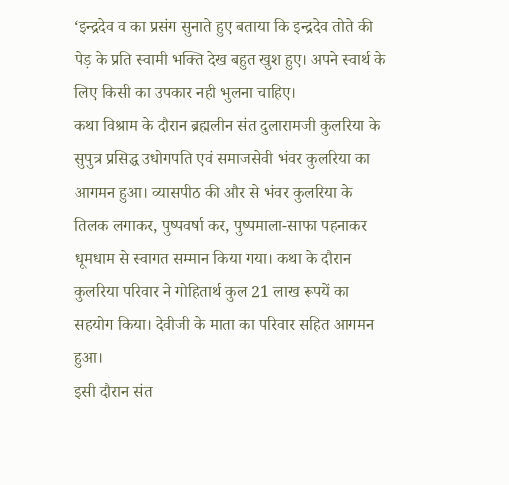‘इन्द्रदेव व का प्रसंग सुनाते हुए बताया कि इन्द्रदेव तोते की पेड़ के प्रति स्वामी भक्ति देख बहुत खुश हुए। अपने स्वार्थ के लिए किसी का उपकार नही भुलना चाहिए।
कथा विश्राम के दौरान ब्रह्मलीन संत दुलारामजी कुलरिया के सुपुत्र प्रसिद्ध उधोगपति एवं समाजसेवी भंवर कुलरिया का आगमन हुआ। व्यासपीठ की और से भंवर कुलरिया के तिलक लगाकर, पुष्पवर्षा कर, पुष्पमाला-साफा पहनाकर धूमधाम से स्वागत सम्मान किया गया। कथा के दौरान कुलरिया परिवार ने गोहितार्थ कुल 21 लाख रूपयें का सहयोग किया। देवीजी के माता का परिवार सहित आगमन हुआ।
इसी दौरान संत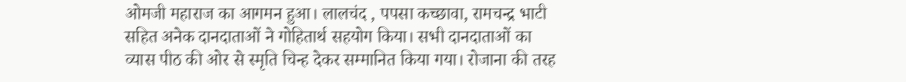ओमजी महाराज का आगमन हुआ। लालचंद , पपसा कच्छावा, रामचन्द्र भाटी सहित अनेक दानदाताओं ने गोहितार्थ सहयोग किया। सभी दानदाताओं का व्यास पीठ की ओर से स्मृति चिन्ह देकर सम्मानित किया गया। रोजाना की तरह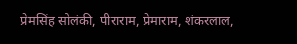प्रेमसिंह सोलंकी, पीराराम, प्रेमाराम, शंकरलाल,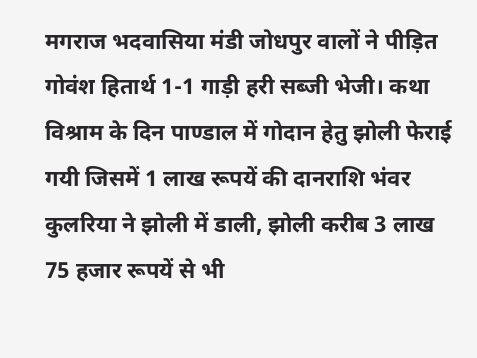मगराज भदवासिया मंडी जोधपुर वालों ने पीड़ित गोवंश हितार्थ 1-1 गाड़ी हरी सब्जी भेजी। कथा विश्राम के दिन पाण्डाल में गोदान हेतु झोली फेराई गयी जिसमें 1 लाख रूपयें की दानराशि भंवर कुलरिया ने झोली में डाली, झोली करीब 3 लाख 75 हजार रूपयें से भी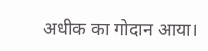अधीक का गोदान आया।